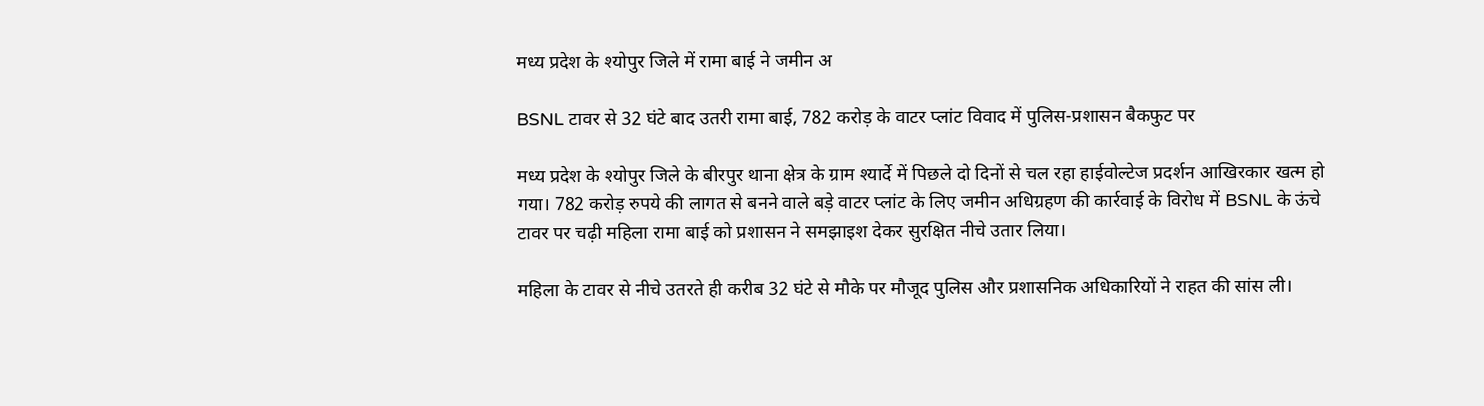मध्य प्रदेश के श्योपुर जिले में रामा बाई ने जमीन अ

BSNL टावर से 32 घंटे बाद उतरी रामा बाई, 782 करोड़ के वाटर प्लांट विवाद में पुलिस-प्रशासन बैकफुट पर

मध्य प्रदेश के श्योपुर जिले के बीरपुर थाना क्षेत्र के ग्राम श्यार्दे में पिछले दो दिनों से चल रहा हाईवोल्टेज प्रदर्शन आखिरकार खत्म हो गया। 782 करोड़ रुपये की लागत से बनने वाले बड़े वाटर प्लांट के लिए जमीन अधिग्रहण की कार्रवाई के विरोध में BSNL के ऊंचे टावर पर चढ़ी महिला रामा बाई को प्रशासन ने समझाइश देकर सुरक्षित नीचे उतार लिया।

महिला के टावर से नीचे उतरते ही करीब 32 घंटे से मौके पर मौजूद पुलिस और प्रशासनिक अधिकारियों ने राहत की सांस ली।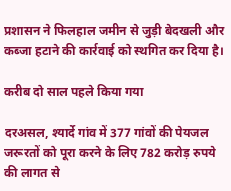प्रशासन ने फिलहाल जमीन से जुड़ी बेदखली और कब्जा हटाने की कार्रवाई को स्थगित कर दिया है।

करीब दो साल पहले किया गया

दरअसल, श्यार्दे गांव में 377 गांवों की पेयजल जरूरतों को पूरा करने के लिए 782 करोड़ रुपये की लागत से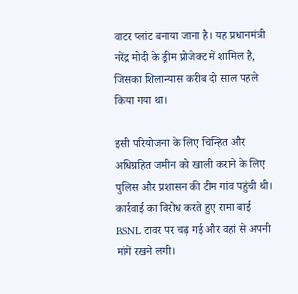वाटर प्लांट बनाया जाना है। यह प्रधानमंत्री नरेंद्र मोदी के ड्रीम प्रोजेक्ट में शामिल है, जिसका शिलान्यास करीब दो साल पहले किया गया था।

इसी परियोजना के लिए चिन्हित और अधिग्रहित जमीन को खाली कराने के लिए पुलिस और प्रशासन की टीम गांव पहुंची थी। कार्रवाई का विरोध करते हुए रामा बाई BSNL टावर पर चढ़ गई और वहां से अपनी मांगें रखने लगी।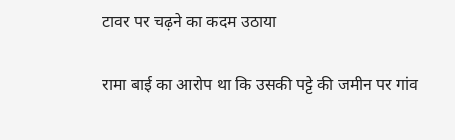टावर पर चढ़ने का कदम उठाया

रामा बाई का आरोप था कि उसकी पट्टे की जमीन पर गांव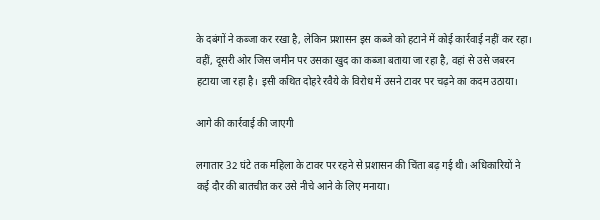के दबंगों ने कब्जा कर रखा है, लेकिन प्रशासन इस कब्जे को हटाने में कोई कार्रवाई नहीं कर रहा। वहीं, दूसरी ओर जिस जमीन पर उसका खुद का कब्जा बताया जा रहा है, वहां से उसे जबरन हटाया जा रहा है। इसी कथित दोहरे रवैये के विरोध में उसने टावर पर चढ़ने का कदम उठाया।

आगे की कार्रवाई की जाएगी

लगातार 32 घंटे तक महिला के टावर पर रहने से प्रशासन की चिंता बढ़ गई थी। अधिकारियों ने कई दौर की बातचीत कर उसे नीचे आने के लिए मनाया।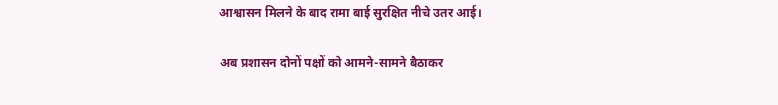आश्वासन मिलने के बाद रामा बाई सुरक्षित नीचे उतर आई।

अब प्रशासन दोनों पक्षों को आमने-सामने बैठाकर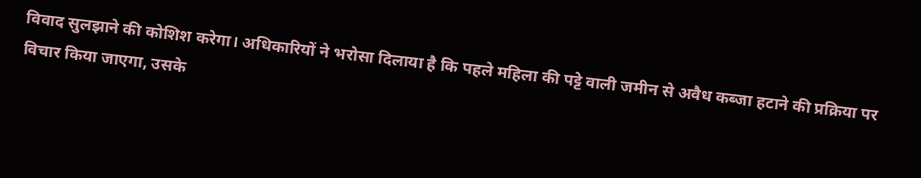विवाद सुलझाने की कोशिश करेगा। अधिकारियों ने भरोसा दिलाया है कि पहले महिला की पट्टे वाली जमीन से अवैध कब्जा हटाने की प्रक्रिया पर विचार किया जाएगा, उसके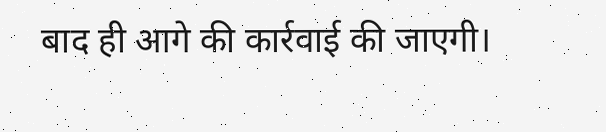बाद ही आगे की कार्रवाई की जाएगी।